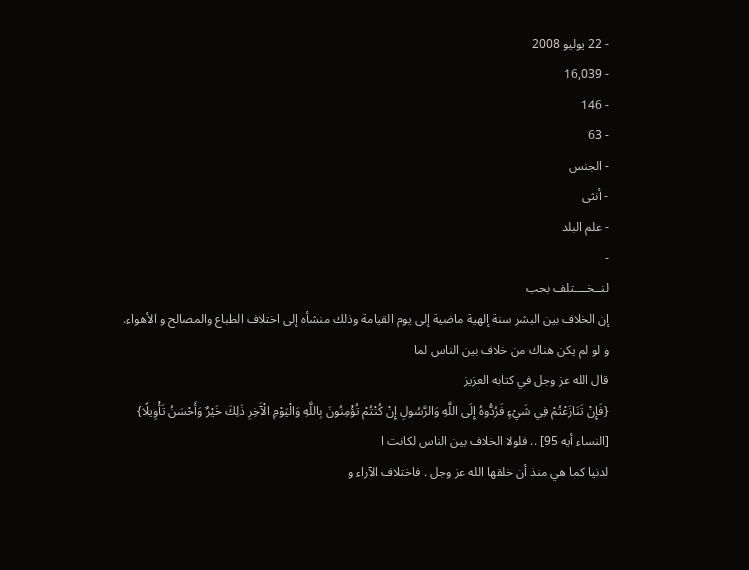- 22 يوليو 2008
- 16,039
- 146
- 63
- الجنس
- أنثى
- علم البلد
-
لنــخــــتلف بحب
إن الخلاف بين البشر سنة إلهية ماضية إلى يوم القيامة وذلك منشأه إلى اختلاف الطباع والمصالح و الأهواء.
و لو لم يكن هناك من خلاف بين الناس لما
قال الله عز وجل في كتابه العزيز
{فَإِنْ تَنَازَعْتُمْ فِي شَيْءٍ فَرُدُّوهُ إِلَى اللَّهِ وَالرَّسُولِ إِنْ كُنْتُمْ تُؤْمِنُونَ بِاللَّهِ وَالْيَوْمِ الْآَخِرِ ذَلِكَ خَيْرٌ وَأَحْسَنُ تَأْوِيلًا}
[النساء أيه 95] .. فلولا الخلاف بين الناس لكانت ا
لدنيا كما هي منذ أن خلقها الله عز وجل . فاختلاف الآراء و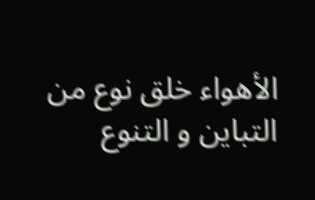الأهواء خلق نوع من التباين و التنوع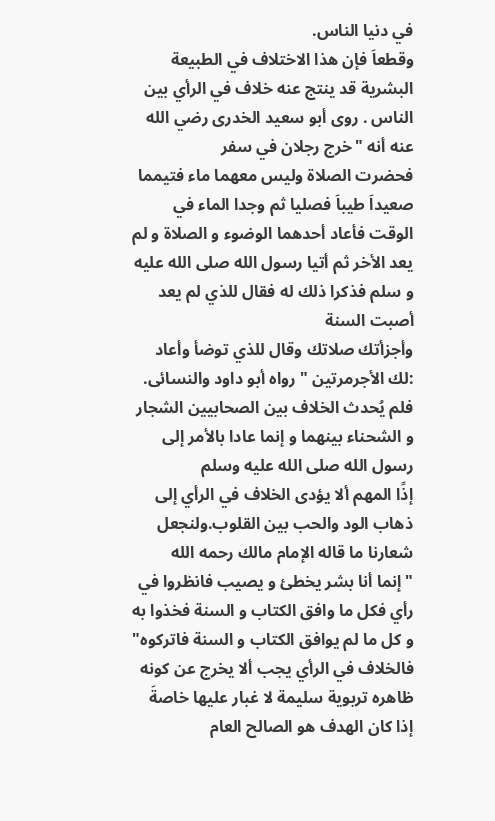في دنيا الناس.
وقطعاَ فإن هذا الاختلاف في الطبيعة البشرية قد ينتج عنه خلاف في الرأي بين الناس . روى أبو سعيد الخدرى رضي الله عنه أنه "خرج رجلان في سفر
فحضرت الصلاة وليس معهما ماء فتيمما صعيداَ طيباَ فصليا ثم وجدا الماء في الوقت فأعاد أحدهما الوضوء و الصلاة و لم يعد الأخر ثم أتيا رسول الله صلى الله عليه و سلم فذكرا ذلك له فقال للذي لم يعد أصبت السنة
وأجزأتك صلاتك وقال للذي توضأ وأعاد :لك الأجرمرتين " رواه أبو داود والنسائى. فلم يُحدث الخلاف بين الصحابيين الشجار و الشحناء بينهما و إنما عادا بالأمر إلى رسول الله صلى الله عليه وسلم
إذًا المهم ألا يؤدى الخلاف في الرأي إلى ذهاب الود والحب بين القلوب.ولنجعل شعارنا ما قاله الإمام مالك رحمه الله
"إنما أنا بشر يخطئ و يصيب فانظروا في
رأي فكل ما وافق الكتاب و السنة فخذوا به و كل ما لم يوافق الكتاب و السنة فاتركوه"
فالخلاف في الرأي يجب ألا يخرج عن كونه ظاهره تربوية سليمة لا غبار عليها خاصةَ إذا كان الهدف هو الصالح العام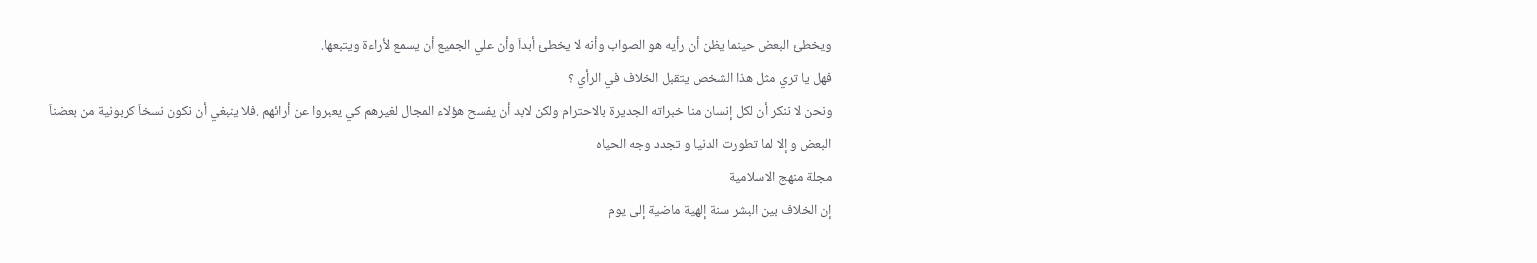ويخطئ البعض حينما يظن أن رأيه هو الصواب وأنه لا يخطئ أبداَ وأن علي الجميع أن يسمع لأراءة ويتبعها.
فهل يا تري مثل هذا الشخص يتقبل الخلاف في الرأي ؟
ونحن لا ننكر أن لكل إنسان منا خبراته الجديرة بالاحترام ولكن لابد أن يفسح هؤلاء المجال لغيرهم كي يعبروا عن أرائهم .فلا ينبغي أن نكون نسخاَ كربونية من بعضناَ
البعض و إلا لما تطورت الدنيا و تجدد وجه الحياه
مجلة منهج الاسلامية
إن الخلاف بين البشر سنة إلهية ماضية إلى يوم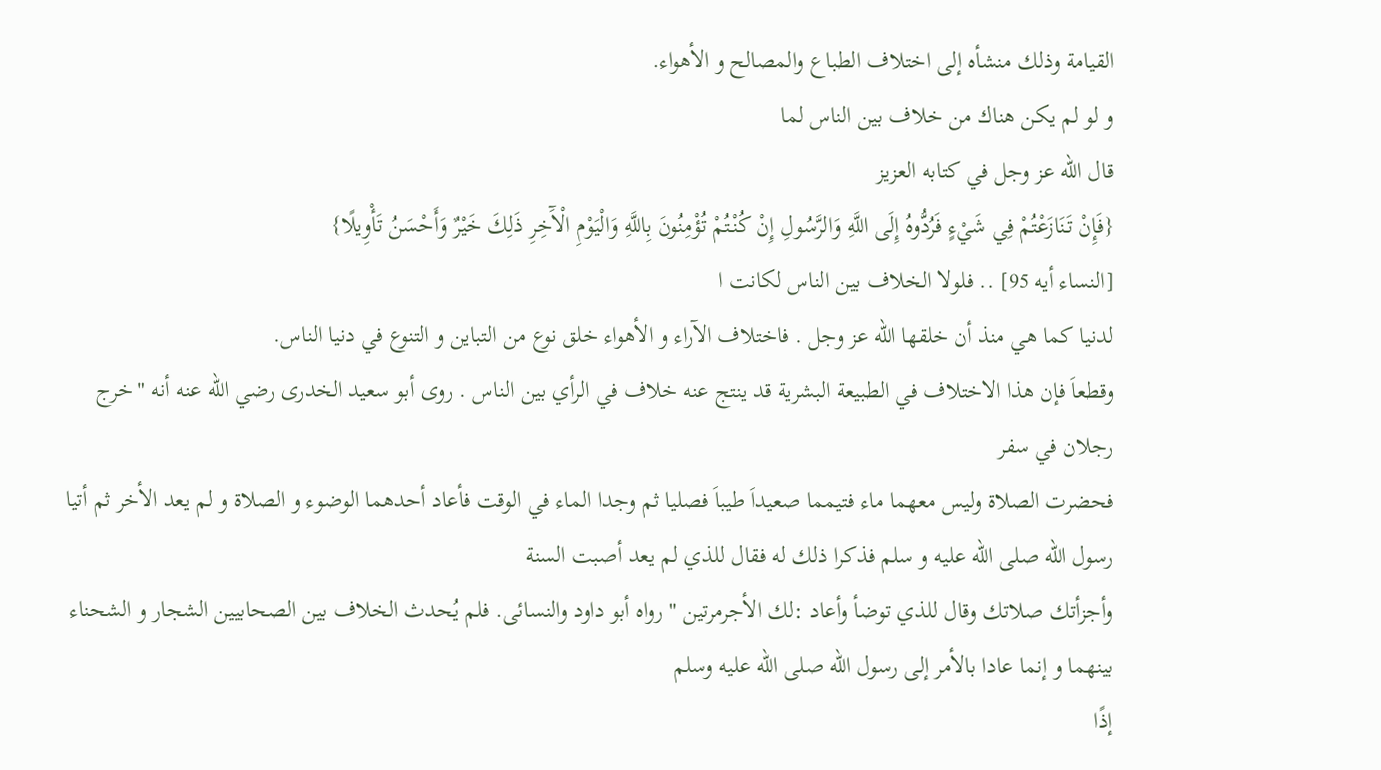القيامة وذلك منشأه إلى اختلاف الطباع والمصالح و الأهواء.
و لو لم يكن هناك من خلاف بين الناس لما
قال الله عز وجل في كتابه العزيز
{فَإِنْ تَنَازَعْتُمْ فِي شَيْءٍ فَرُدُّوهُ إِلَى اللَّهِ وَالرَّسُولِ إِنْ كُنْتُمْ تُؤْمِنُونَ بِاللَّهِ وَالْيَوْمِ الْآَخِرِ ذَلِكَ خَيْرٌ وَأَحْسَنُ تَأْوِيلًا}
[النساء أيه 95] .. فلولا الخلاف بين الناس لكانت ا
لدنيا كما هي منذ أن خلقها الله عز وجل . فاختلاف الآراء و الأهواء خلق نوع من التباين و التنوع في دنيا الناس.
وقطعاَ فإن هذا الاختلاف في الطبيعة البشرية قد ينتج عنه خلاف في الرأي بين الناس . روى أبو سعيد الخدرى رضي الله عنه أنه "خرج رجلان في سفر
فحضرت الصلاة وليس معهما ماء فتيمما صعيداَ طيباَ فصليا ثم وجدا الماء في الوقت فأعاد أحدهما الوضوء و الصلاة و لم يعد الأخر ثم أتيا رسول الله صلى الله عليه و سلم فذكرا ذلك له فقال للذي لم يعد أصبت السنة
وأجزأتك صلاتك وقال للذي توضأ وأعاد :لك الأجرمرتين " رواه أبو داود والنسائى. فلم يُحدث الخلاف بين الصحابيين الشجار و الشحناء بينهما و إنما عادا بالأمر إلى رسول الله صلى الله عليه وسلم
إذًا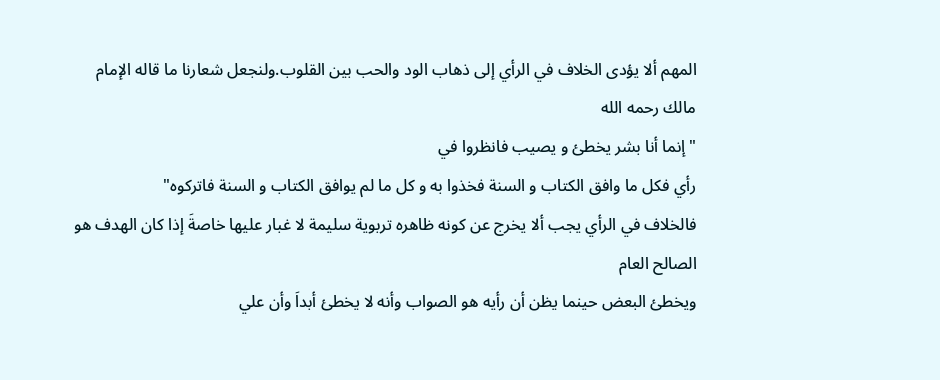المهم ألا يؤدى الخلاف في الرأي إلى ذهاب الود والحب بين القلوب.ولنجعل شعارنا ما قاله الإمام مالك رحمه الله
"إنما أنا بشر يخطئ و يصيب فانظروا في
رأي فكل ما وافق الكتاب و السنة فخذوا به و كل ما لم يوافق الكتاب و السنة فاتركوه"
فالخلاف في الرأي يجب ألا يخرج عن كونه ظاهره تربوية سليمة لا غبار عليها خاصةَ إذا كان الهدف هو الصالح العام
ويخطئ البعض حينما يظن أن رأيه هو الصواب وأنه لا يخطئ أبداَ وأن علي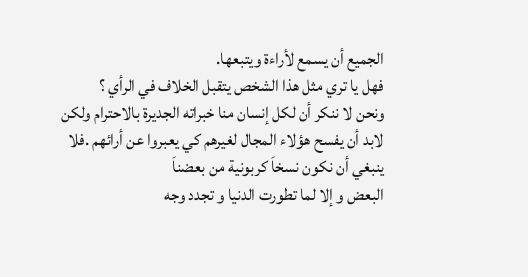الجميع أن يسمع لأراءة ويتبعها.
فهل يا تري مثل هذا الشخص يتقبل الخلاف في الرأي ؟
ونحن لا ننكر أن لكل إنسان منا خبراته الجديرة بالاحترام ولكن لابد أن يفسح هؤلاء المجال لغيرهم كي يعبروا عن أرائهم .فلا ينبغي أن نكون نسخاَ كربونية من بعضناَ
البعض و إلا لما تطورت الدنيا و تجدد وجه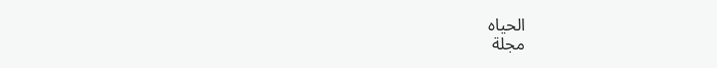الحياه
مجلة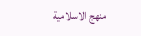منهج الاسلامية